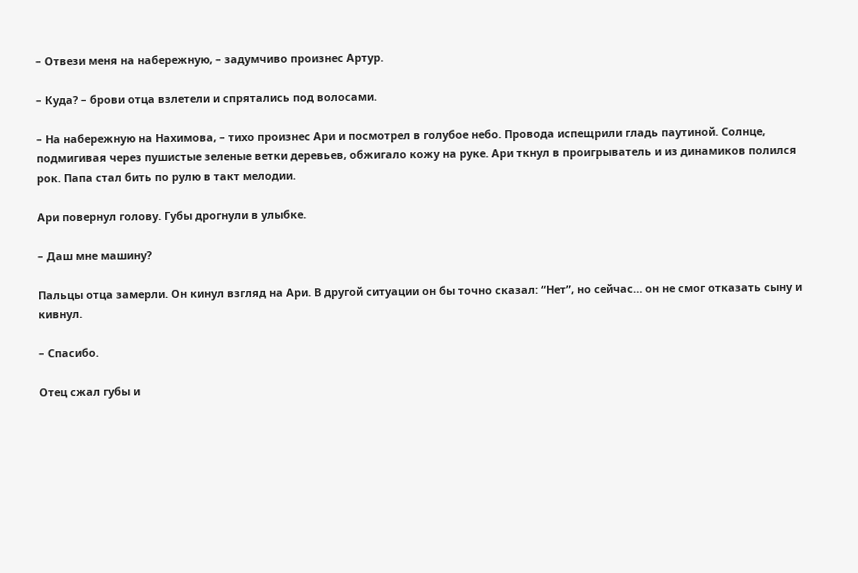– Отвези меня на набережную, – задумчиво произнес Артур.

– Куда? – брови отца взлетели и спрятались под волосами.

– На набережную на Нахимова, – тихо произнес Ари и посмотрел в голубое небо. Провода испещрили гладь паутиной. Солнце, подмигивая через пушистые зеленые ветки деревьев, обжигало кожу на руке. Ари ткнул в проигрыватель и из динамиков полился рок. Папа стал бить по рулю в такт мелодии.

Ари повернул голову. Губы дрогнули в улыбке.

– Даш мне машину?

Пальцы отца замерли. Он кинул взгляд на Ари. В другой ситуации он бы точно сказал: “Нет”, но сейчас… он не смог отказать сыну и кивнул.

– Спасибо.

Отец сжал губы и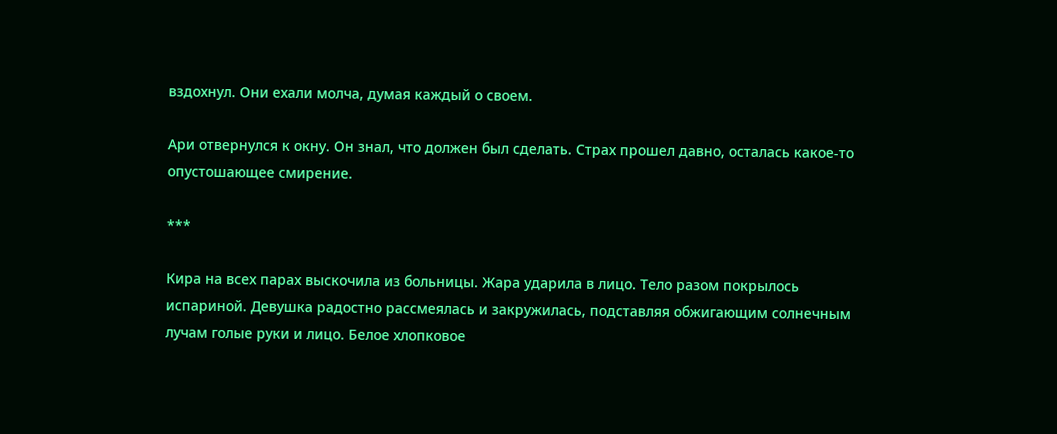вздохнул. Они ехали молча, думая каждый о своем.

Ари отвернулся к окну. Он знал, что должен был сделать. Страх прошел давно, осталась какое-то опустошающее смирение.

***

Кира на всех парах выскочила из больницы. Жара ударила в лицо. Тело разом покрылось испариной. Девушка радостно рассмеялась и закружилась, подставляя обжигающим солнечным лучам голые руки и лицо. Белое хлопковое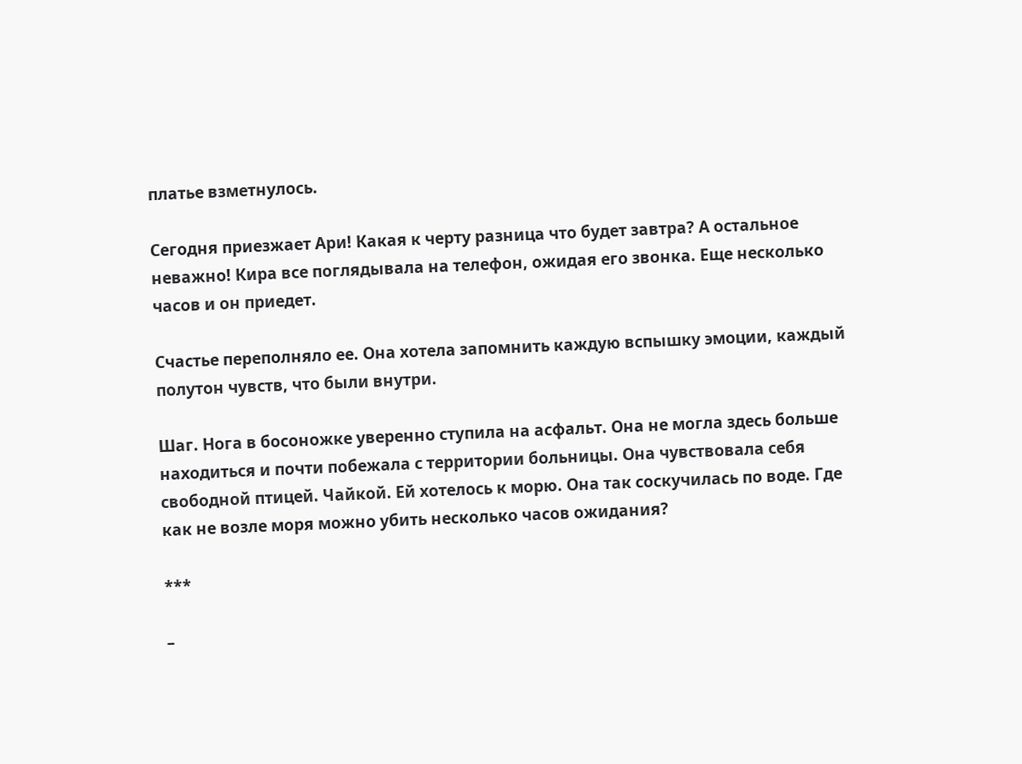платье взметнулось.

Сегодня приезжает Ари! Какая к черту разница что будет завтра? А остальное неважно! Кира все поглядывала на телефон, ожидая его звонка. Еще несколько часов и он приедет.

Счастье переполняло ее. Она хотела запомнить каждую вспышку эмоции, каждый полутон чувств, что были внутри.

Шаг. Нога в босоножке уверенно ступила на асфальт. Она не могла здесь больше находиться и почти побежала с территории больницы. Она чувствовала себя свободной птицей. Чайкой. Ей хотелось к морю. Она так соскучилась по воде. Где как не возле моря можно убить несколько часов ожидания?

***

–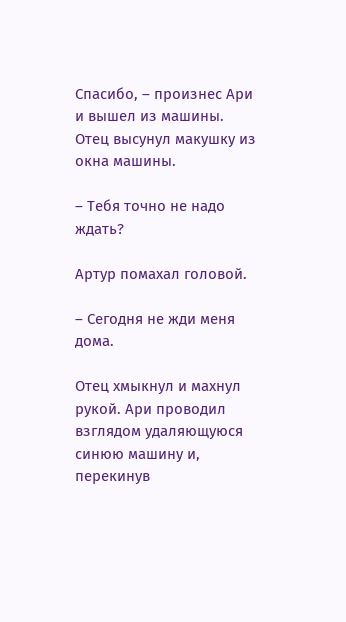Спасибо, – произнес Ари и вышел из машины. Отец высунул макушку из окна машины.

– Тебя точно не надо ждать?

Артур помахал головой.

– Сегодня не жди меня дома.

Отец хмыкнул и махнул рукой. Ари проводил взглядом удаляющуюся синюю машину и, перекинув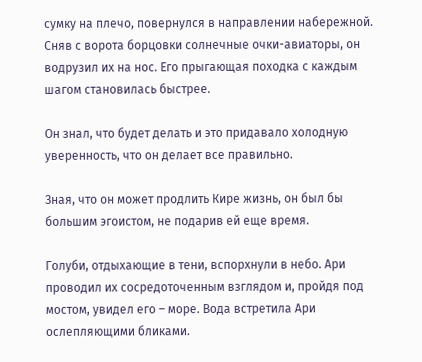сумку на плечо, повернулся в направлении набережной. Сняв с ворота борцовки солнечные очки-авиаторы, он водрузил их на нос. Его прыгающая походка с каждым шагом становилась быстрее.

Он знал, что будет делать и это придавало холодную уверенность, что он делает все правильно.

Зная, что он может продлить Кире жизнь, он был бы большим эгоистом, не подарив ей еще время.

Голуби, отдыхающие в тени, вспорхнули в небо. Ари проводил их сосредоточенным взглядом и, пройдя под мостом, увидел его – море. Вода встретила Ари ослепляющими бликами.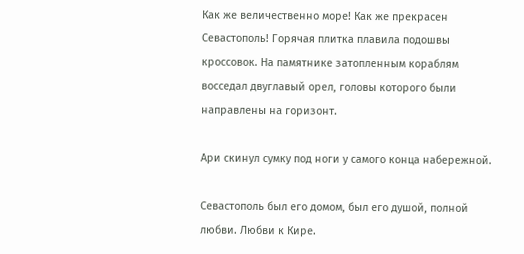Как же величественно море! Как же прекрасен Севастополь! Горячая плитка плавила подошвы кроссовок. На памятнике затопленным кораблям восседал двуглавый орел, головы которого были направлены на горизонт.

Ари скинул сумку под ноги у самого конца набережной.

Севастополь был его домом, был его душой, полной любви. Любви к Кире.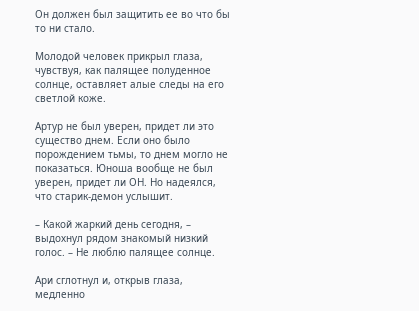Он должен был защитить ее во что бы то ни стало.

Молодой человек прикрыл глаза, чувствуя, как палящее полуденное солнце, оставляет алые следы на его светлой коже.

Артур не был уверен, придет ли это существо днем. Если оно было порождением тьмы, то днем могло не показаться. Юноша вообще не был уверен, придет ли ОН. Но надеялся, что старик-демон услышит.

– Какой жаркий день сегодня, – выдохнул рядом знакомый низкий голос. – Не люблю палящее солнце.

Ари сглотнул и, открыв глаза, медленно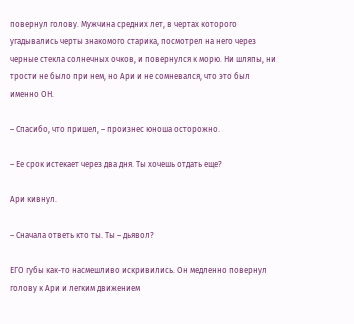повернул голову. Мужчина средних лет, в чертах которого угадывались черты знакомого старика, посмотрел на него через черные стекла солнечных очков, и повернулся к морю. Ни шляпы, ни трости не было при нем, но Ари и не сомневался, что это был именно ОН.

– Спасибо, что пришел, – произнес юноша осторожно.

– Ее срок истекает через два дня. Ты хочешь отдать еще?

Ари кивнул.

– Сначала ответь кто ты. Ты – дьявол?

ЕГО губы как-то насмешливо искривились. Он медленно повернул голову к Ари и легким движением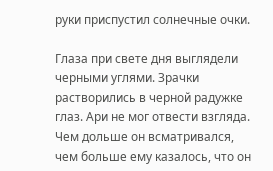руки приспустил солнечные очки.

Глаза при свете дня выглядели черными углями. Зрачки растворились в черной радужке глаз. Ари не мог отвести взгляда. Чем дольше он всматривался, чем больше ему казалось, что он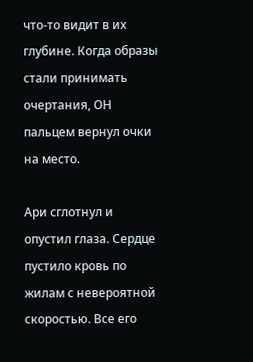что-то видит в их глубине. Когда образы стали принимать очертания, ОН пальцем вернул очки на место.

Ари сглотнул и опустил глаза. Сердце пустило кровь по жилам с невероятной скоростью. Все его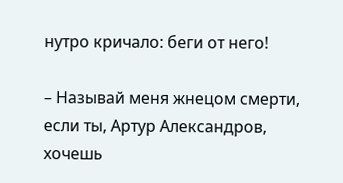нутро кричало: беги от него!

– Называй меня жнецом смерти, если ты, Артур Александров, хочешь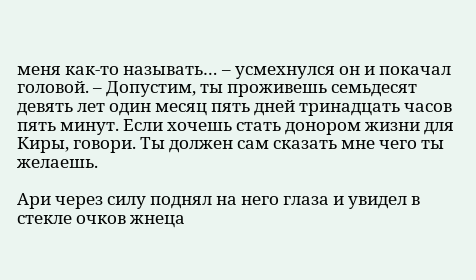меня как-то называть… – усмехнулся он и покачал головой. – Допустим, ты проживешь семьдесят девять лет один месяц пять дней тринадцать часов пять минут. Если хочешь стать донором жизни для Киры, говори. Ты должен сам сказать мне чего ты желаешь.

Ари через силу поднял на него глаза и увидел в стекле очков жнеца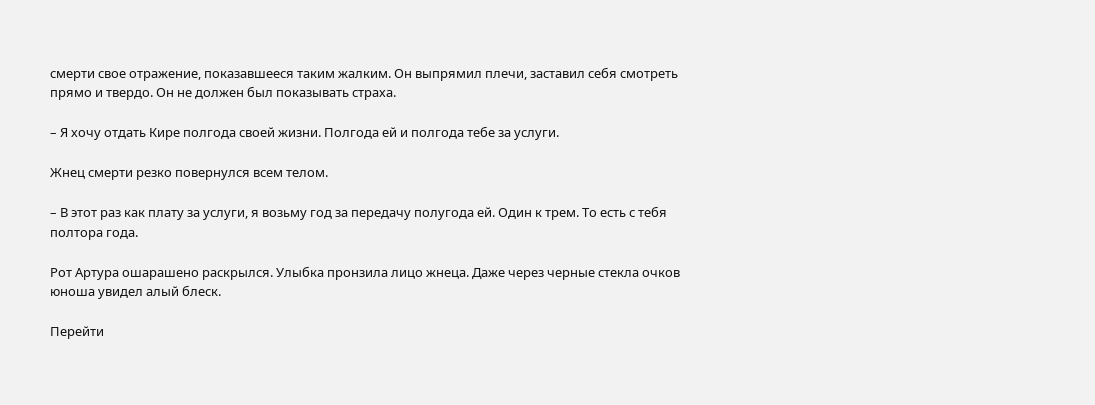смерти свое отражение, показавшееся таким жалким. Он выпрямил плечи, заставил себя смотреть прямо и твердо. Он не должен был показывать страха.

– Я хочу отдать Кире полгода своей жизни. Полгода ей и полгода тебе за услуги.

Жнец смерти резко повернулся всем телом.

– В этот раз как плату за услуги, я возьму год за передачу полугода ей. Один к трем. То есть с тебя полтора года.

Рот Артура ошарашено раскрылся. Улыбка пронзила лицо жнеца. Даже через черные стекла очков юноша увидел алый блеск.

Перейти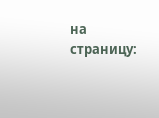на страницу: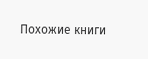Похожие книги